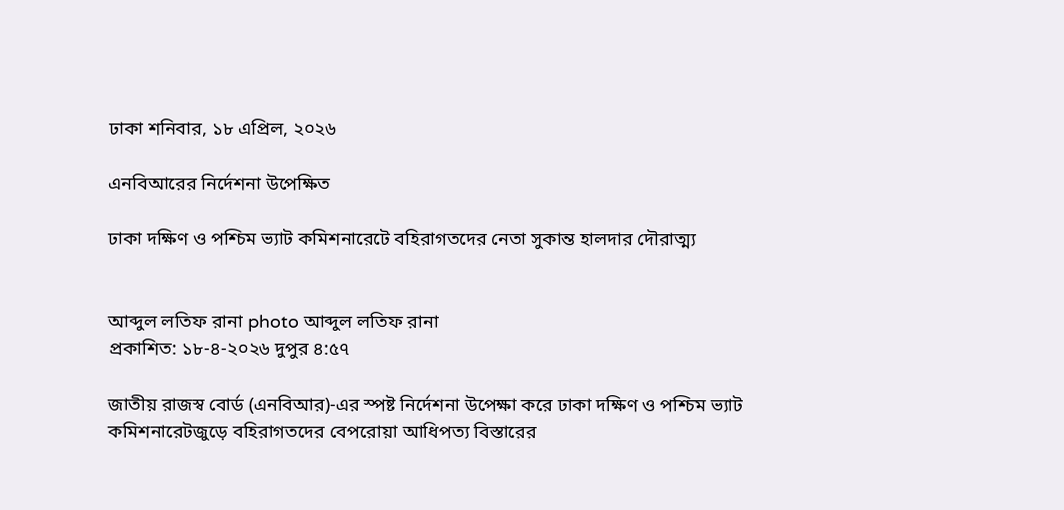ঢাকা শনিবার, ১৮ এপ্রিল, ২০২৬

এনবিআরের নির্দেশনা উপেক্ষিত

ঢাকা দক্ষিণ ও পশ্চিম ভ্যাট কমিশনারেটে বহিরাগতদের নেতা সুকান্ত হালদার দৌরাত্ম্য


আব্দুল লতিফ রানা photo আব্দুল লতিফ রানা
প্রকাশিত: ১৮-৪-২০২৬ দুপুর ৪:৫৭

জাতীয় রাজস্ব বোর্ড (এনবিআর)-এর স্পষ্ট নির্দেশনা উপেক্ষা করে ঢাকা দক্ষিণ ও পশ্চিম ভ্যাট কমিশনারেটজুড়ে বহিরাগতদের বেপরোয়া আধিপত্য বিস্তারের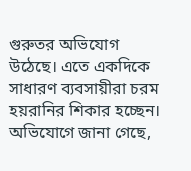গুরুতর অভিযোগ উঠেছে। এতে একদিকে সাধারণ ব্যবসায়ীরা চরম হয়রানির শিকার হচ্ছেন। অভিযোগে জানা গেছে,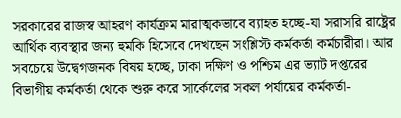সরকারের রাজস্ব আহরণ কার্যক্রম মারাত্মকভাবে ব্যাহত হচ্ছে-যা সরাসরি রাষ্ট্রের আর্থিক ব্যবস্থার জন্য হুমকি হিসেবে দেখছেন সংশ্লিস্ট কর্মকর্তা কর্মচারীরা। আর সবচেয়ে উদ্বেগজনক বিষয় হচ্ছে, ঢাকা দক্ষিণ ও পশ্চিম এর ভ্যাট দপ্তরের বিভাগীয় কর্মকর্তা থেকে শুরু করে সার্কেলের সকল পর্যায়ের কর্মকর্তা-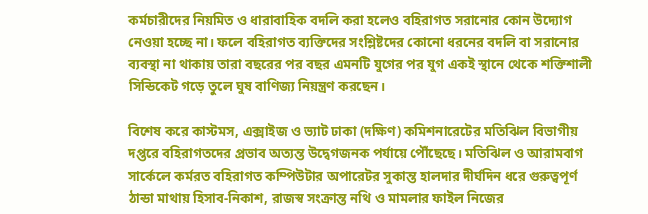কর্মচারীদের নিয়মিত ও ধারাবাহিক বদলি করা হলেও বহিরাগত সরানোর কোন উদ্যোগ নেওয়া হচ্ছে না। ফলে বহিরাগত ব্যক্তিদের সংশ্লিষ্টদের কোনো ধরনের বদলি বা সরানোর ব্যবস্থা না থাকায় তারা বছরের পর বছর এমনটি যুগের পর যুগ একই স্থানে থেকে শক্তিশালী সিন্ডিকেট গড়ে তুলে ঘুষ বাণিজ্য নিয়ন্ত্রণ করছেন।

বিশেষ করে কাস্টমস, এক্সাইজ ও ভ্যাট ঢাকা (দক্ষিণ) কমিশনারেটের মতিঝিল বিভাগীয় দপ্তরে বহিরাগতদের প্রভাব অত্যন্ত উদ্বেগজনক পর্যায়ে পৌঁছেছে। মতিঝিল ও আরামবাগ সার্কেলে কর্মরত বহিরাগত কম্পিউটার অপারেটর সুকান্ত হালদার দীর্ঘদিন ধরে গুরুত্বপূর্ণ ঠান্ডা মাথায় হিসাব-নিকাশ, রাজস্ব সংক্রান্ত নথি ও মামলার ফাইল নিজের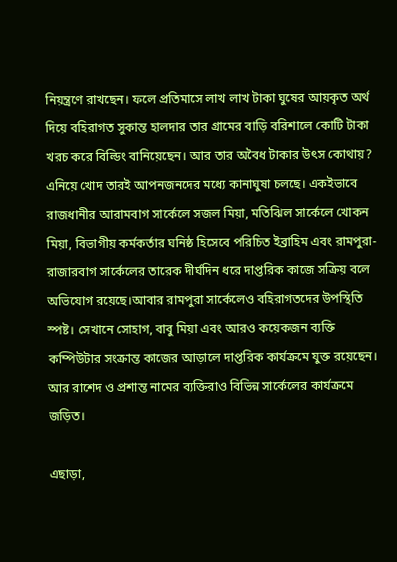নিয়ন্ত্রণে রাখছেন। ফলে প্রতিমাসে লাখ লাখ টাকা ঘুষের আয়কৃত অর্থ দিয়ে বহিরাগত সুকান্ত হালদার তার গ্রামের বাড়ি বরিশালে কোটি টাকা খরচ করে বিল্ডিং বানিয়েছেন। আর তার অবৈধ টাকার উৎস কোথায়? এনিয়ে খোদ তারই আপনজনদের মধ্যে কানাঘুষা চলছে। একইভাবে রাজধানীর আরামবাগ সার্কেলে সজল মিয়া, মতিঝিল সার্কেলে খোকন মিয়া, বিভাগীয় কর্মকর্তার ঘনিষ্ঠ হিসেবে পরিচিত ইব্রাহিম এবং রামপুরা-রাজারবাগ সার্কেলের তারেক দীর্ঘদিন ধরে দাপ্তরিক কাজে সক্রিয় বলে অভিযোগ রয়েছে।আবার রামপুরা সার্কেলেও বহিরাগতদের উপস্থিতি স্পষ্ট। সেখানে সোহাগ, বাবু মিয়া এবং আরও কয়েকজন ব্যক্তি কম্পিউটার সংক্রান্ত কাজের আড়ালে দাপ্তরিক কার্যক্রমে যুক্ত রয়েছেন। আর রাশেদ ও প্রশান্ত নামের ব্যক্তিরাও বিভিন্ন সার্কেলের কার্যক্রমে জড়িত।

এছাড়া,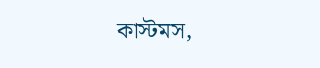কাস্টমস,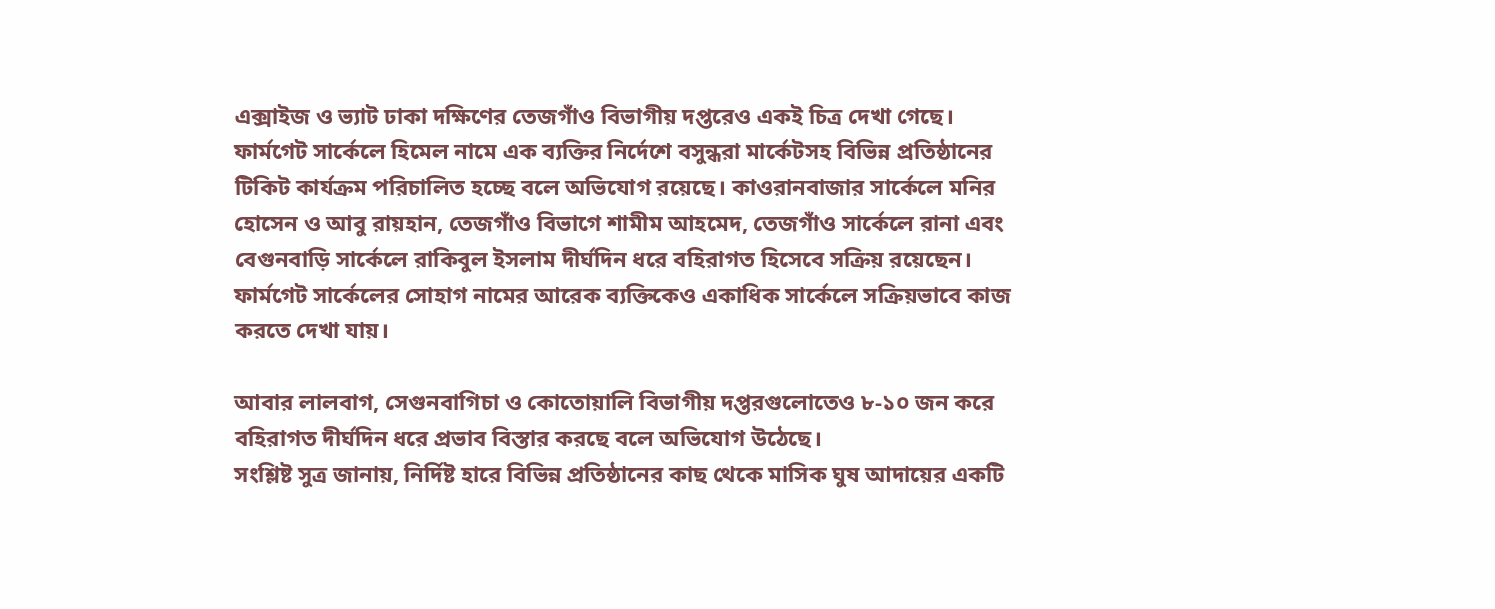এক্সাইজ ও ভ্যাট ঢাকা দক্ষিণের তেজগাঁও বিভাগীয় দপ্তরেও একই চিত্র দেখা গেছে। ফার্মগেট সার্কেলে হিমেল নামে এক ব্যক্তির নির্দেশে বসুন্ধরা মার্কেটসহ বিভিন্ন প্রতিষ্ঠানের টিকিট কার্যক্রম পরিচালিত হচ্ছে বলে অভিযোগ রয়েছে। কাওরানবাজার সার্কেলে মনির হোসেন ও আবু রায়হান, তেজগাঁও বিভাগে শামীম আহমেদ, তেজগাঁও সার্কেলে রানা এবং বেগুনবাড়ি সার্কেলে রাকিবুল ইসলাম দীর্ঘদিন ধরে বহিরাগত হিসেবে সক্রিয় রয়েছেন। ফার্মগেট সার্কেলের সোহাগ নামের আরেক ব্যক্তিকেও একাধিক সার্কেলে সক্রিয়ভাবে কাজ করতে দেখা যায়।

আবার লালবাগ, সেগুনবাগিচা ও কোতোয়ালি বিভাগীয় দপ্তরগুলোতেও ৮-১০ জন করে বহিরাগত দীর্ঘদিন ধরে প্রভাব বিস্তার করছে বলে অভিযোগ উঠেছে।
সংশ্লিষ্ট সুত্র জানায়, নির্দিষ্ট হারে বিভিন্ন প্রতিষ্ঠানের কাছ থেকে মাসিক ঘুষ আদায়ের একটি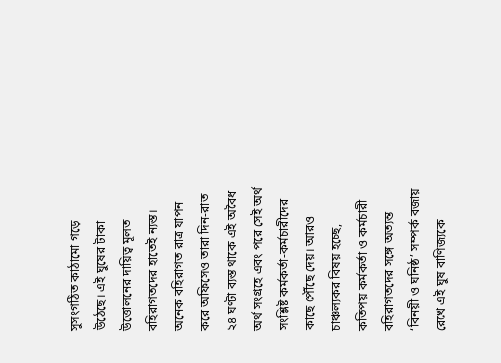সুসংগঠিত কাঠামো গড়ে উঠেছে। এই ঘুষের টাকা উত্তোলনের দায়িত্ব মূলত বহিরাগতদের হাতেই ন্যস্ত। অনেক বহিরাগত রাত্র যাপন করে অফিসেও তারা দিন-রাত ২৪ ঘণ্টা ব্যস্ত থাকে এই অবৈধ অর্থ সংগ্রহে এবং পরে সেই অর্থ সংশ্লিষ্ট কর্মকর্তা-কর্মচারীদের কাছে পৌঁছে দেয়। আরও চাঞ্চল্যকর বিষয় হচ্ছে, কতিপয় কর্মকর্তা ও কর্মচারী বহিরাগতদের সঙ্গে অত্যন্ত ‘বিনয়ী ও ঘনিষ্ঠ’ সম্পর্ক বজায় রেখে এই ঘুষ বাণিজ্যকে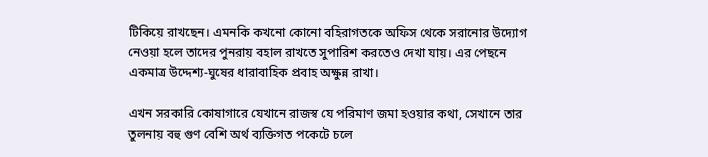টিকিয়ে রাখছেন। এমনকি কখনো কোনো বহিরাগতকে অফিস থেকে সরানোর উদ্যোগ নেওয়া হলে তাদের পুনরায় বহাল রাখতে সুপারিশ করতেও দেখা যায়। এর পেছনে একমাত্র উদ্দেশ্য-ঘুষের ধারাবাহিক প্রবাহ অক্ষুন্ন রাখা।

এখন সরকারি কোষাগারে যেখানে রাজস্ব যে পরিমাণ জমা হওয়ার কথা, সেখানে তার তুলনায় বহু গুণ বেশি অর্থ ব্যক্তিগত পকেটে চলে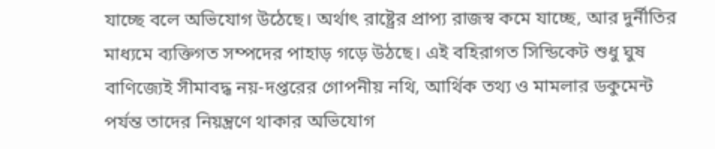যাচ্ছে বলে অভিযোগ উঠেছে। অর্থাৎ রাষ্ট্রের প্রাপ্য রাজস্ব কমে যাচ্ছে, আর দুর্নীতির মাধ্যমে ব্যক্তিগত সম্পদের পাহাড় গড়ে উঠছে। এই বহিরাগত সিন্ডিকেট শুধু ঘুষ বাণিজ্যেই সীমাবদ্ধ নয়-দপ্তরের গোপনীয় নথি, আর্থিক তথ্য ও মামলার ডকুমেন্ট পর্যন্ত তাদের নিয়ন্ত্রণে থাকার অভিযোগ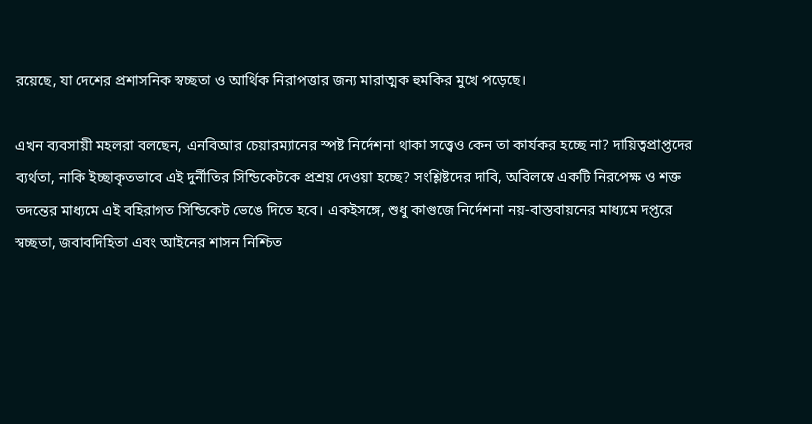রয়েছে, যা দেশের প্রশাসনিক স্বচ্ছতা ও আর্থিক নিরাপত্তার জন্য মারাত্মক হুমকির মুখে পড়েছে।

এখন ব্যবসায়ী মহলরা বলছেন, এনবিআর চেয়ারম্যানের স্পষ্ট নির্দেশনা থাকা সত্ত্বেও কেন তা কার্যকর হচ্ছে না? দায়িত্বপ্রাপ্তদের ব্যর্থতা, নাকি ইচ্ছাকৃতভাবে এই দুর্নীতির সিন্ডিকেটকে প্রশ্রয় দেওয়া হচ্ছে? সংশ্লিষ্টদের দাবি, অবিলম্বে একটি নিরপেক্ষ ও শক্ত তদন্তের মাধ্যমে এই বহিরাগত সিন্ডিকেট ভেঙে দিতে হবে। একইসঙ্গে, শুধু কাগুজে নির্দেশনা নয়-বাস্তবায়নের মাধ্যমে দপ্তরে স্বচ্ছতা, জবাবদিহিতা এবং আইনের শাসন নিশ্চিত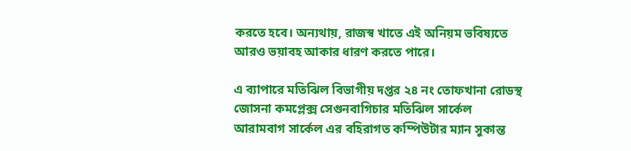করতে হবে। অন্যথায়, রাজস্ব খাতে এই অনিয়ম ভবিষ্যতে আরও ভয়াবহ আকার ধারণ করতে পারে।

এ ব্যাপারে মতিঝিল বিভাগীয় দপ্তর ২৪ নং তোফখানা রোডস্থ জোসনা কমপ্লেক্স সেগুনবাগিচার মতিঝিল সার্কেল আরামবাগ সার্কেল এর বহিরাগত কম্পিউটার ম্যান সুকান্ত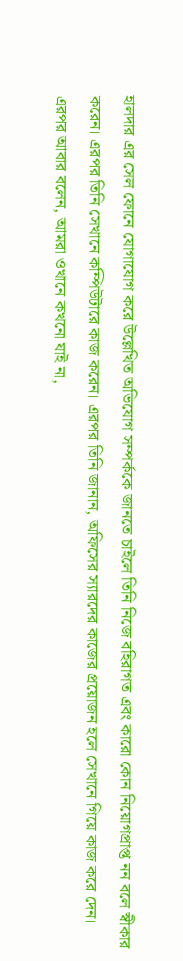হালদার এর সেল ফোনে যোগাযোগ করে উল্লেখিত অভিযোগ সম্পর্ককে জানতে চাইলে তিনি নিজে বহিরাগত এবং কারো কোন নিয়োগপ্রাপ্ত নন বলে স্বীকার করেন। এরপর তিনি সেখানে কম্পিউটারে কাজ করেন। এরপর তিনি জানান, অফিসের স্যারদের কাজের প্রয়োজন হলে সেখানে গিয়ে কাজ করে দেন। এরপর আবার বলেন, আমরা ওখানে কখনো যাই না,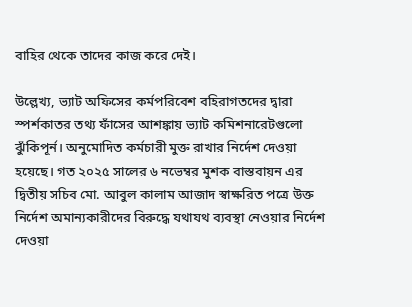বাহির থেকে তাদের কাজ করে দেই।

উল্লেখ্য, ভ্যাট অফিসের কর্মপরিবেশ বহিরাগতদের দ্বারা স্পর্শকাতর তথ্য ফাঁসের আশঙ্কায় ভ্যাট কমিশনারেটগুলো ঝুঁকিপূর্ন। অনুমোদিত কর্মচারী মুক্ত রাখার নির্দেশ দেওয়া হয়েছে। গত ২০২৫ সালের ৬ নভেম্বর মুশক বাস্তবায়ন এর দ্বিতীয় সচিব মো. আবুল কালাম আজাদ স্বাক্ষরিত পত্রে উক্ত নির্দেশ অমান্যকারীদের বিরুদ্ধে যথাযথ ব্যবস্থা নেওয়ার নির্দেশ দেওয়া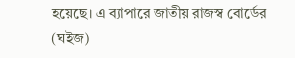হয়েছে। এ ব্যাপারে জাতীয় রাজস্ব বোর্ডের (ঘইজ)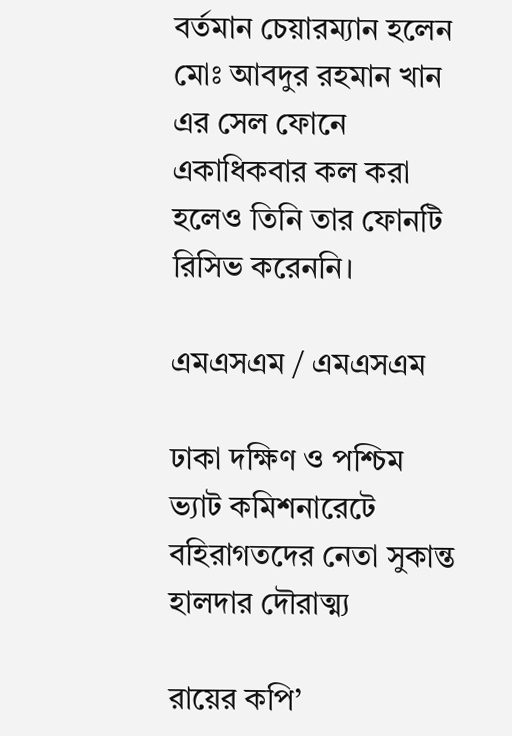বর্তমান চেয়ারম্যান হলেন মোঃ আবদুর রহমান খান এর সেল ফোনে একাধিকবার কল করা হলেও তিনি তার ফোনটি রিসিভ করেননি।

এমএসএম / এমএসএম

ঢাকা দক্ষিণ ও পশ্চিম ভ্যাট কমিশনারেটে বহিরাগতদের নেতা সুকান্ত হালদার দৌরাত্ম্য

রায়ের কপি’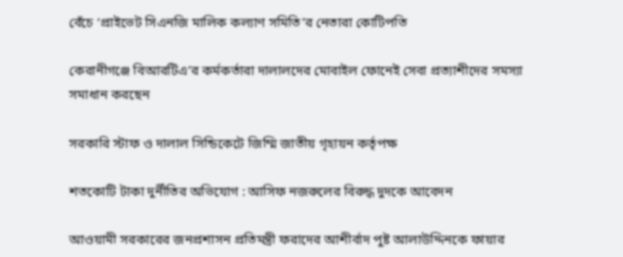বেঁচে ‘প্রাইভেট সিএনজি মালিক কল্যাণ সমিতি’র নেতারা কোটিপতি

কেরানীগঞ্জে বিআরটিএ’র কর্মকর্তারা দালালদের মোবাইল ফোনেই সেবা প্রত্যাশীদের সমস্যা সমাধান করছেন

সরকারি স্টাফ ও দালাল সিন্ডিকেটে জিম্মি জাতীয় গৃহায়ন কর্তৃপক্ষ

শতকোটি টাকা দুর্নীতির অভিযোগ : আসিফ নজরুলের বিরুদ্ধ দুদকে আবেদন

আওয়ামী সরকারের জনপ্রশাসন প্রতিমন্ত্রী ফরাদের আশীর্বাদ পুষ্ট আলাউদ্দিনকে ফায়ার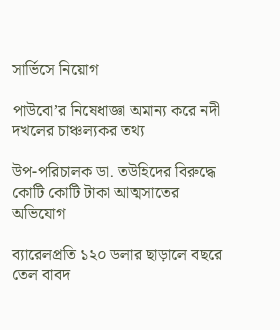সার্ভিসে নিয়োগ

পাউবো’র নিষেধাজ্ঞা অমান্য করে নদী দখলের চাঞ্চল্যকর তথ্য

উপ-পরিচালক ডা. তউহিদের বিরুদ্ধে কোটি কোটি টাকা আত্মসাতের অভিযোগ

ব্যারেলপ্রতি ১২০ ডলার ছাড়ালে বছরে তেল বাবদ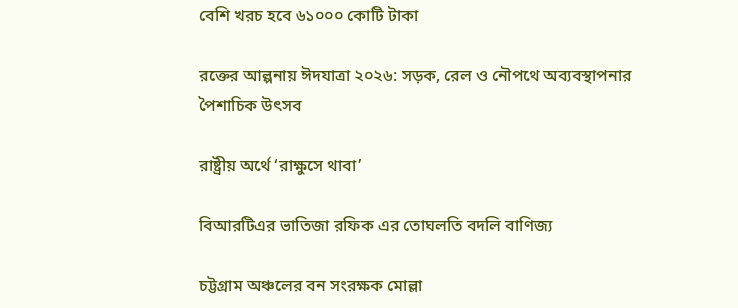বেশি খরচ হবে ৬১০০০ কোটি টাকা

রক্তের আল্পনায় ঈদযাত্রা ২০২৬: সড়ক, রেল ও নৌপথে অব্যবস্থাপনার পৈশাচিক উৎসব

রাষ্ট্রীয় অর্থে ‘রাক্ষুসে থাবা’

বিআরটিএর ভাতিজা রফিক এর তোঘলতি বদলি বাণিজ্য

চট্টগ্রাম অঞ্চলের বন সংরক্ষক মোল্লা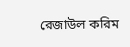রেজাউল করিম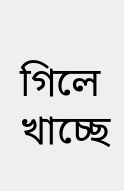গিলে খাচ্ছে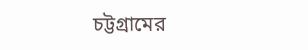চট্টগ্রামের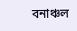বনাঞ্চল